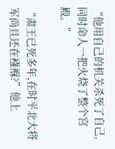“他用自己的机关杀死了自己,同时命人一把火烧了整个宫殿。”

“肃王已死多年,在时平北大将军尚且还在襁褓?”他上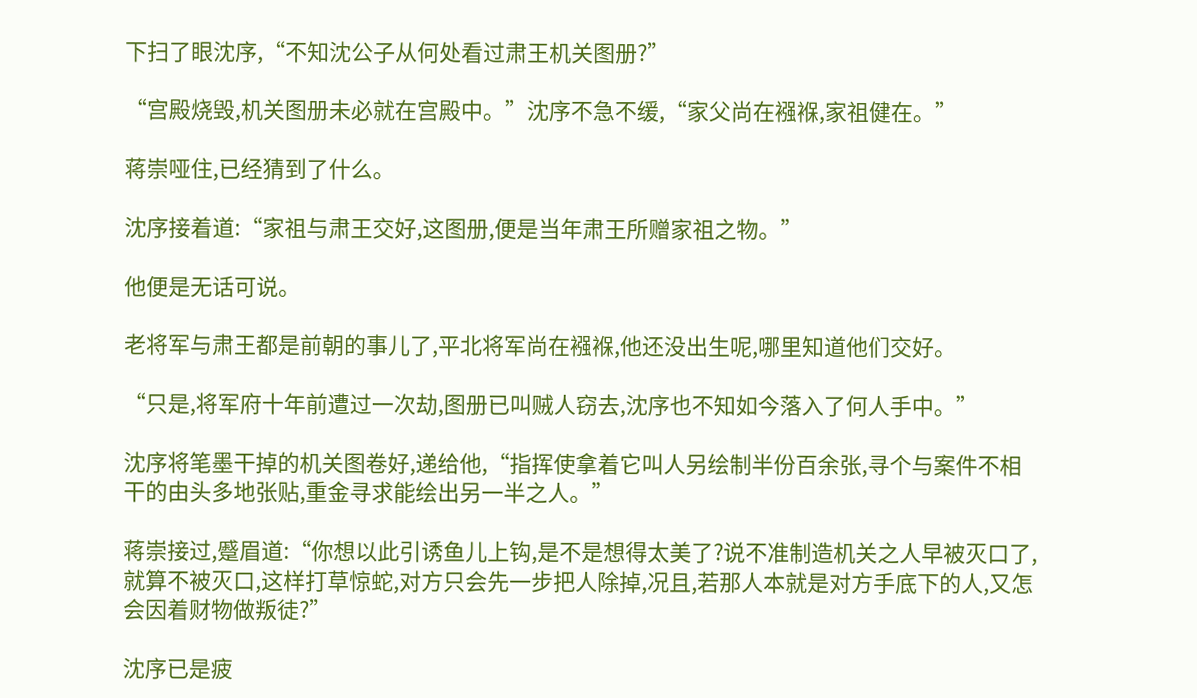下扫了眼沈序,“不知沈公子从何处看过肃王机关图册?”

“宫殿烧毁,机关图册未必就在宫殿中。”沈序不急不缓,“家父尚在襁褓,家祖健在。”

蒋崇哑住,已经猜到了什么。

沈序接着道:“家祖与肃王交好,这图册,便是当年肃王所赠家祖之物。”

他便是无话可说。

老将军与肃王都是前朝的事儿了,平北将军尚在襁褓,他还没出生呢,哪里知道他们交好。

“只是,将军府十年前遭过一次劫,图册已叫贼人窃去,沈序也不知如今落入了何人手中。”

沈序将笔墨干掉的机关图卷好,递给他,“指挥使拿着它叫人另绘制半份百余张,寻个与案件不相干的由头多地张贴,重金寻求能绘出另一半之人。”

蒋崇接过,蹙眉道:“你想以此引诱鱼儿上钩,是不是想得太美了?说不准制造机关之人早被灭口了,就算不被灭口,这样打草惊蛇,对方只会先一步把人除掉,况且,若那人本就是对方手底下的人,又怎会因着财物做叛徒?”

沈序已是疲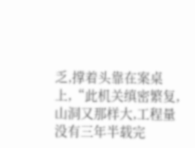乏,撑着头靠在案桌上,“此机关缜密繁复,山洞又那样大,工程量没有三年半载完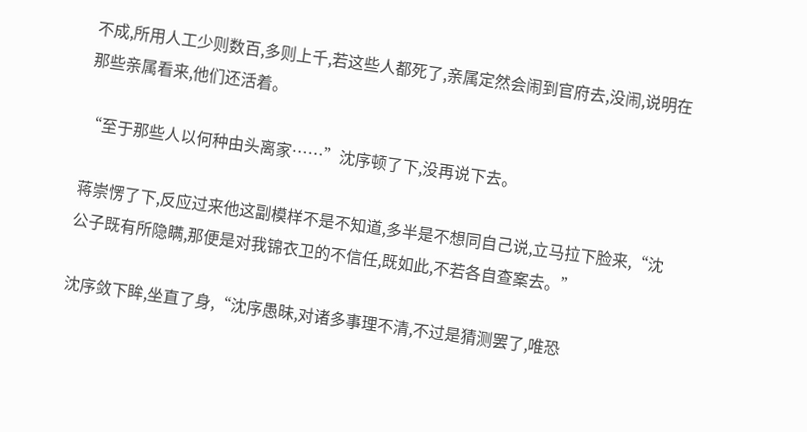不成,所用人工少则数百,多则上千,若这些人都死了,亲属定然会闹到官府去,没闹,说明在那些亲属看来,他们还活着。

“至于那些人以何种由头离家……”沈序顿了下,没再说下去。

蒋崇愣了下,反应过来他这副模样不是不知道,多半是不想同自己说,立马拉下脸来,“沈公子既有所隐瞒,那便是对我锦衣卫的不信任,既如此,不若各自查案去。”

沈序敛下眸,坐直了身,“沈序愚昧,对诸多事理不清,不过是猜测罢了,唯恐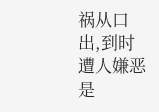祸从口出,到时遭人嫌恶是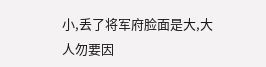小,丢了将军府脸面是大,大人勿要因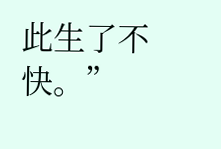此生了不快。”